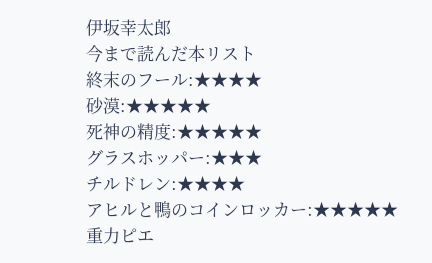伊坂幸太郎
今まで読んだ本リスト
終末のフール:★★★★
砂漠:★★★★★
死神の精度:★★★★★
グラスホッパー:★★★
チルドレン:★★★★
アヒルと鴨のコインロッカー:★★★★★
重力ピエ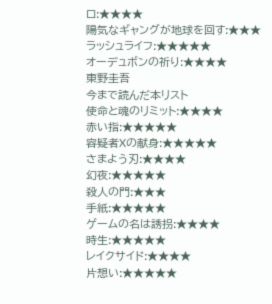ロ:★★★★
陽気なギャングが地球を回す:★★★
ラッシュライフ:★★★★★
オーデュボンの祈り:★★★★
東野圭吾
今まで読んだ本リスト
使命と魂のリミット:★★★★
赤い指:★★★★★
容疑者Xの献身:★★★★★
さまよう刃:★★★★
幻夜:★★★★★
殺人の門:★★★
手紙:★★★★★
ゲームの名は誘拐:★★★★
時生:★★★★★
レイクサイド:★★★★
片想い:★★★★★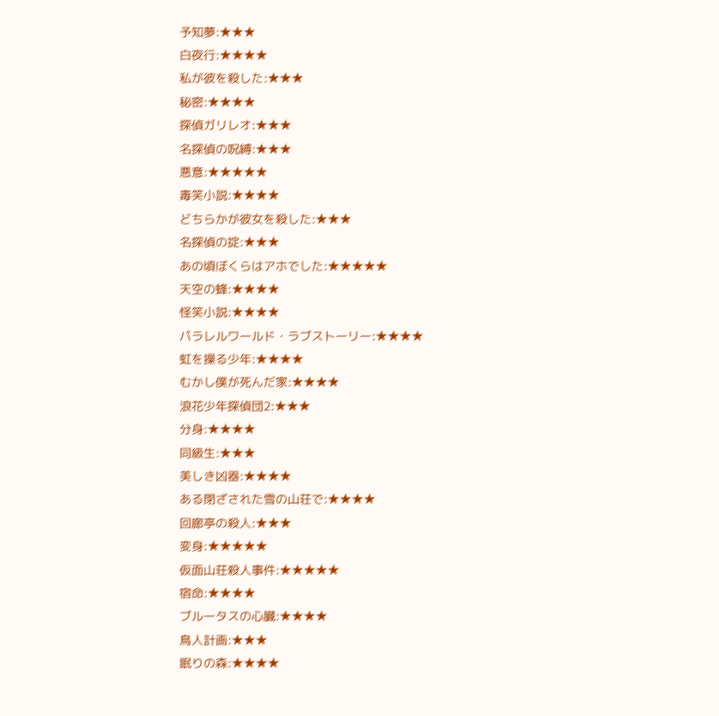予知夢:★★★
白夜行:★★★★
私が彼を殺した:★★★
秘密:★★★★
探偵ガリレオ:★★★
名探偵の呪縛:★★★
悪意:★★★★★
毒笑小説:★★★★
どちらかが彼女を殺した:★★★
名探偵の掟:★★★
あの頃ぼくらはアホでした:★★★★★
天空の蜂:★★★★
怪笑小説:★★★★
パラレルワールド・ラブストーリー:★★★★
虹を操る少年:★★★★
むかし僕が死んだ家:★★★★
浪花少年探偵団2:★★★
分身:★★★★
同級生:★★★
美しき凶器:★★★★
ある閉ざされた雪の山荘で:★★★★
回廊亭の殺人:★★★
変身:★★★★★
仮面山荘殺人事件:★★★★★
宿命:★★★★
ブルータスの心臓:★★★★
鳥人計画:★★★
眠りの森:★★★★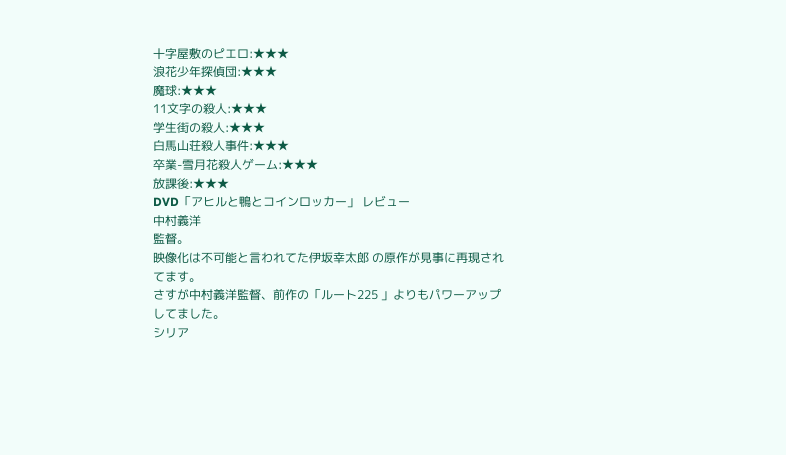十字屋敷のピエロ:★★★
浪花少年探偵団:★★★
魔球:★★★
11文字の殺人:★★★
学生街の殺人:★★★
白馬山荘殺人事件:★★★
卒業-雪月花殺人ゲーム:★★★
放課後:★★★
DVD「アヒルと鴨とコインロッカー」 レビュー
中村義洋
監督。
映像化は不可能と言われてた伊坂幸太郎 の原作が見事に再現されてます。
さすが中村義洋監督、前作の「ルート225 」よりもパワーアップしてました。
シリア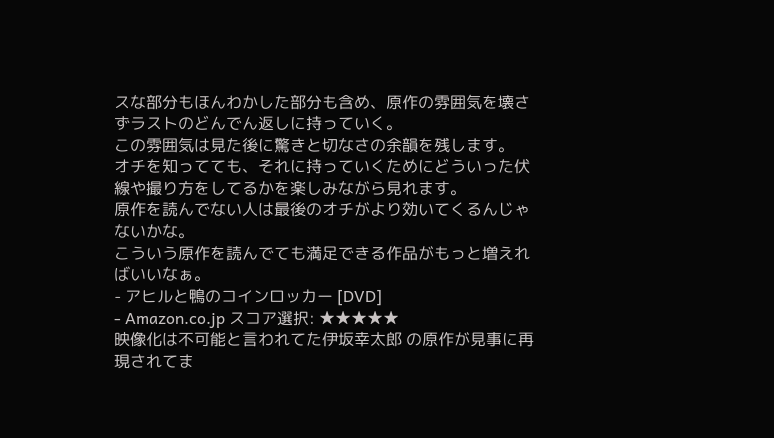スな部分もほんわかした部分も含め、原作の雰囲気を壊さずラストのどんでん返しに持っていく。
この雰囲気は見た後に驚きと切なさの余韻を残します。
オチを知ってても、それに持っていくためにどういった伏線や撮り方をしてるかを楽しみながら見れます。
原作を読んでない人は最後のオチがより効いてくるんじゃないかな。
こういう原作を読んでても満足できる作品がもっと増えればいいなぁ。
- アヒルと鴨のコインロッカー [DVD]
- Amazon.co.jp スコア選択: ★★★★★
映像化は不可能と言われてた伊坂幸太郎 の原作が見事に再現されてま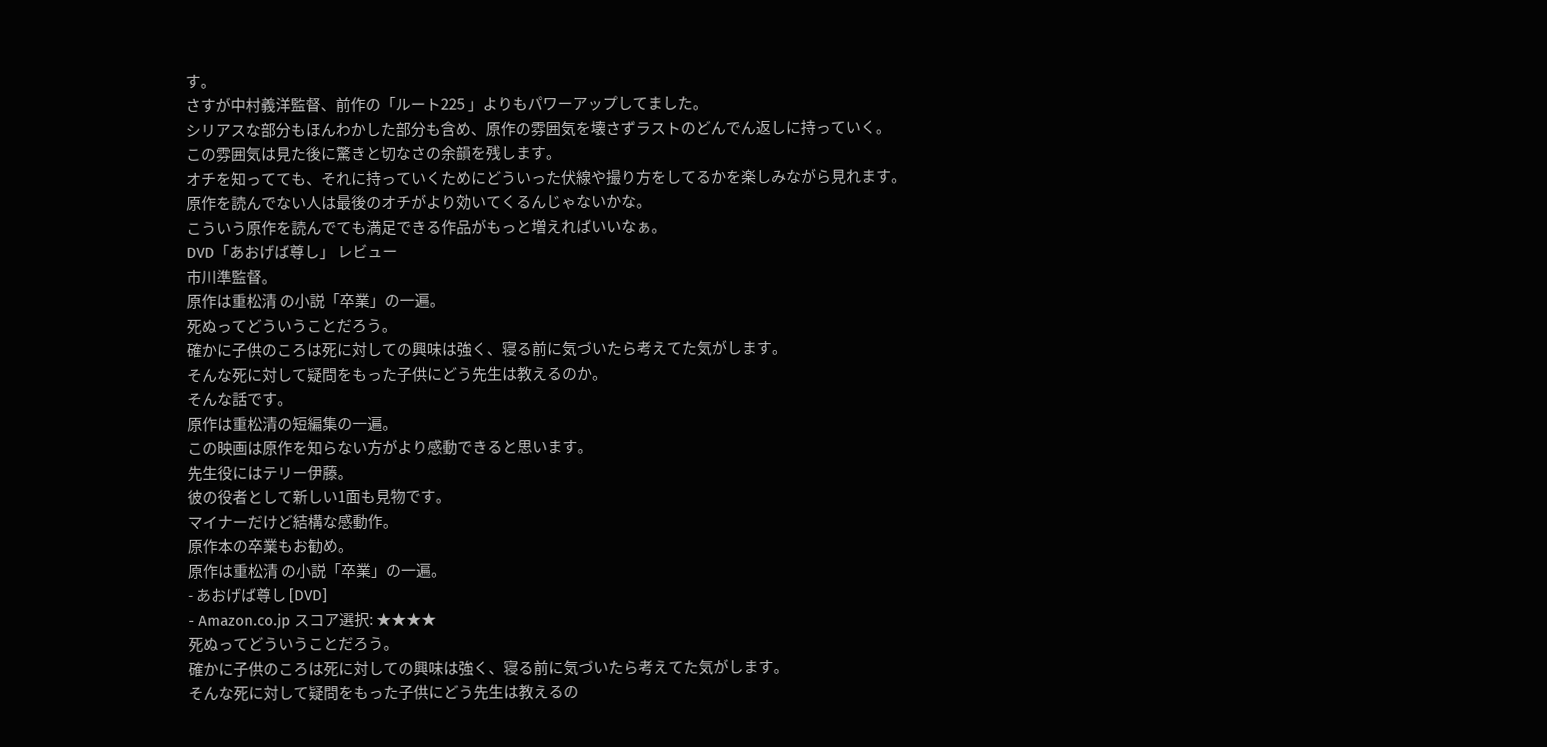す。
さすが中村義洋監督、前作の「ルート225 」よりもパワーアップしてました。
シリアスな部分もほんわかした部分も含め、原作の雰囲気を壊さずラストのどんでん返しに持っていく。
この雰囲気は見た後に驚きと切なさの余韻を残します。
オチを知ってても、それに持っていくためにどういった伏線や撮り方をしてるかを楽しみながら見れます。
原作を読んでない人は最後のオチがより効いてくるんじゃないかな。
こういう原作を読んでても満足できる作品がもっと増えればいいなぁ。
DVD「あおげば尊し」 レビュー
市川準監督。
原作は重松清 の小説「卒業」の一遍。
死ぬってどういうことだろう。
確かに子供のころは死に対しての興味は強く、寝る前に気づいたら考えてた気がします。
そんな死に対して疑問をもった子供にどう先生は教えるのか。
そんな話です。
原作は重松清の短編集の一遍。
この映画は原作を知らない方がより感動できると思います。
先生役にはテリー伊藤。
彼の役者として新しい1面も見物です。
マイナーだけど結構な感動作。
原作本の卒業もお勧め。
原作は重松清 の小説「卒業」の一遍。
- あおげば尊し [DVD]
- Amazon.co.jp スコア選択: ★★★★
死ぬってどういうことだろう。
確かに子供のころは死に対しての興味は強く、寝る前に気づいたら考えてた気がします。
そんな死に対して疑問をもった子供にどう先生は教えるの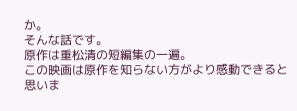か。
そんな話です。
原作は重松清の短編集の一遍。
この映画は原作を知らない方がより感動できると思いま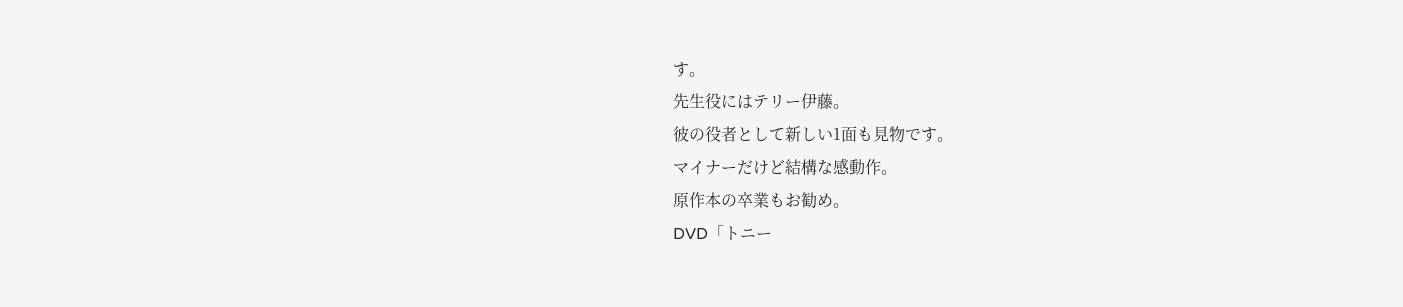す。
先生役にはテリー伊藤。
彼の役者として新しい1面も見物です。
マイナーだけど結構な感動作。
原作本の卒業もお勧め。
DVD「トニー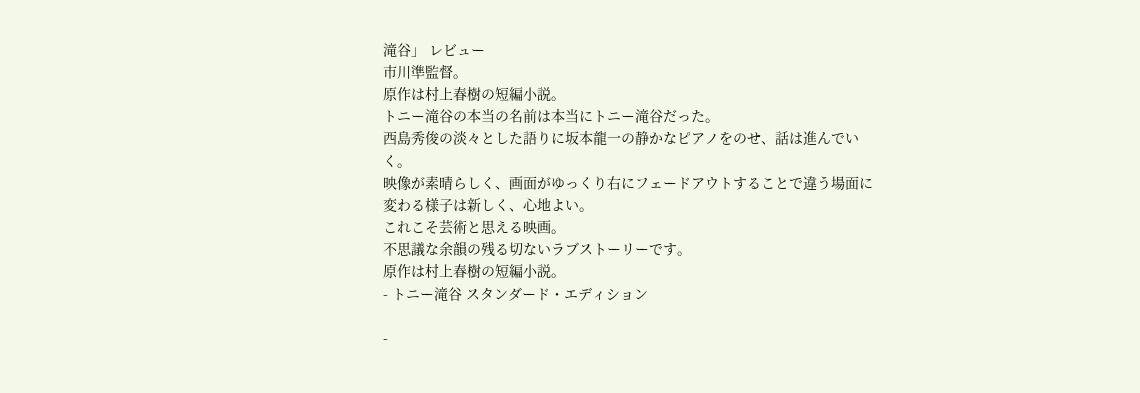滝谷」 レビュー
市川準監督。
原作は村上春樹の短編小説。
トニー滝谷の本当の名前は本当にトニー滝谷だった。
西島秀俊の淡々とした語りに坂本龍一の静かなピアノをのせ、話は進んでいく。
映像が素晴らしく、画面がゆっくり右にフェードアウトすることで違う場面に変わる様子は新しく、心地よい。
これこそ芸術と思える映画。
不思議な余韻の残る切ないラブストーリーです。
原作は村上春樹の短編小説。
- トニー滝谷 スタンダード・エディション

-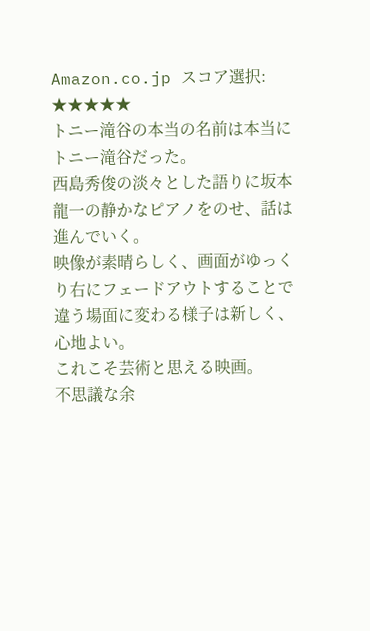Amazon.co.jp スコア選択: ★★★★★
トニー滝谷の本当の名前は本当にトニー滝谷だった。
西島秀俊の淡々とした語りに坂本龍一の静かなピアノをのせ、話は進んでいく。
映像が素晴らしく、画面がゆっくり右にフェードアウトすることで違う場面に変わる様子は新しく、心地よい。
これこそ芸術と思える映画。
不思議な余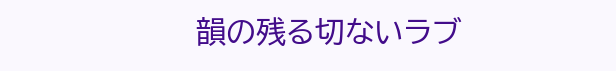韻の残る切ないラブ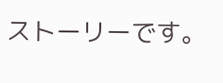ストーリーです。